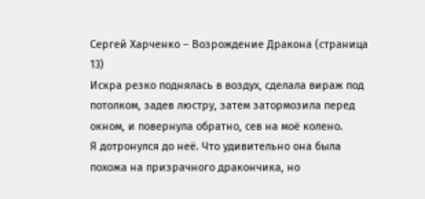Сергей Харченко – Возрождение Дракона (страница 13)
Искра резко поднялась в воздух, сделала вираж под потолком, задев люстру, затем затормозила перед окном, и повернула обратно, сев на моё колено.
Я дотронулся до неё. Что удивительно она была похожа на призрачного дракончика, но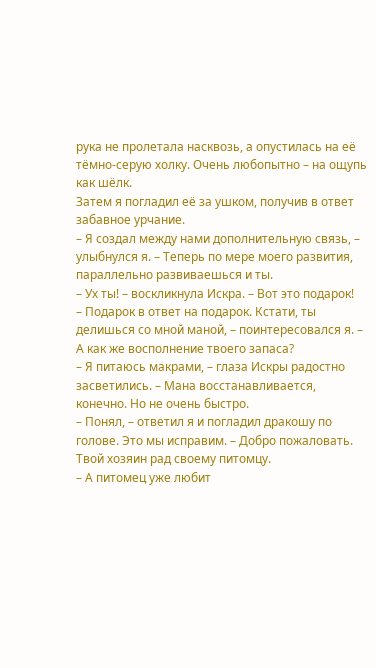рука не пролетала насквозь, а опустилась на её тёмно-серую холку. Очень любопытно – на ощупь как шёлк.
Затем я погладил её за ушком, получив в ответ забавное урчание.
– Я создал между нами дополнительную связь, – улыбнулся я. – Теперь по мере моего развития, параллельно развиваешься и ты.
– Ух ты! – воскликнула Искра. – Вот это подарок!
– Подарок в ответ на подарок. Кстати, ты делишься со мной маной, – поинтересовался я. – А как же восполнение твоего запаса?
– Я питаюсь макрами, – глаза Искры радостно засветились. – Мана восстанавливается, конечно. Но не очень быстро.
– Понял, – ответил я и погладил дракошу по голове. Это мы исправим. – Добро пожаловать. Твой хозяин рад своему питомцу.
– А питомец уже любит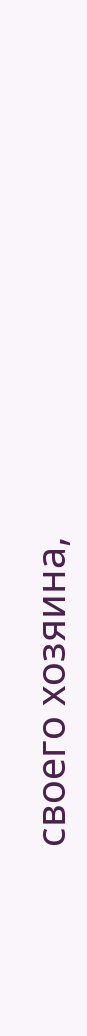своего хозяина,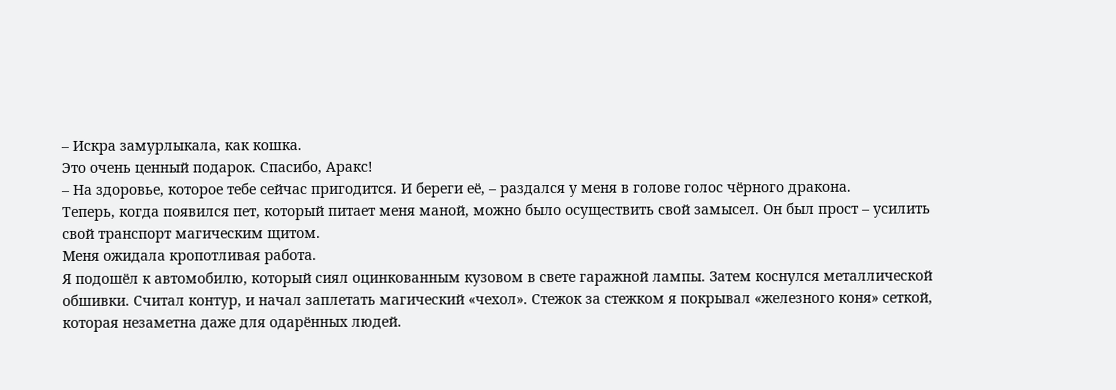– Искра замурлыкала, как кошка.
Это очень ценный подарок. Спасибо, Аракс!
– На здоровье, которое тебе сейчас пригодится. И береги её, – раздался у меня в голове голос чёрного дракона.
Теперь, когда появился пет, который питает меня маной, можно было осуществить свой замысел. Он был прост – усилить свой транспорт магическим щитом.
Меня ожидала кропотливая работа.
Я подошёл к автомобилю, который сиял оцинкованным кузовом в свете гаражной лампы. Затем коснулся металлической обшивки. Считал контур, и начал заплетать магический «чехол». Стежок за стежком я покрывал «железного коня» сеткой, которая незаметна даже для одарённых людей.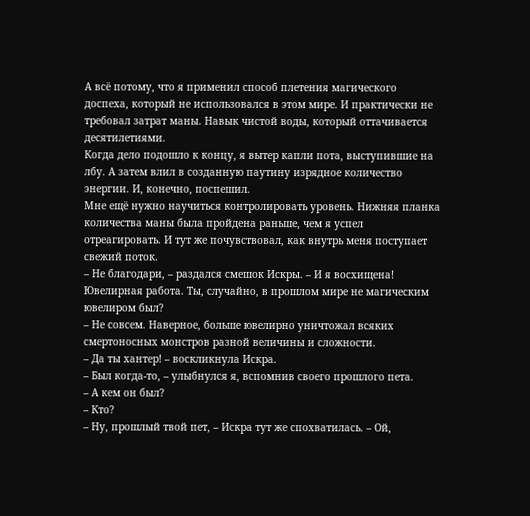А всё потому, что я применил способ плетения магического доспеха, который не использовался в этом мире. И практически не требовал затрат маны. Навык чистой воды, который оттачивается десятилетиями.
Когда дело подошло к концу, я вытер капли пота, выступившие на лбу. А затем влил в созданную паутину изрядное количество энергии. И, конечно, поспешил.
Мне ещё нужно научиться контролировать уровень. Нижняя планка количества маны была пройдена раньше, чем я успел отреагировать. И тут же почувствовал, как внутрь меня поступает свежий поток.
– Не благодари, – раздался смешок Искры. – И я восхищена! Ювелирная работа. Ты, случайно, в прошлом мире не магическим ювелиром был?
– Не совсем. Наверное, больше ювелирно уничтожал всяких смертоносных монстров разной величины и сложности.
– Да ты хантер! – воскликнула Искра.
– Был когда-то, – улыбнулся я, вспомнив своего прошлого пета.
– А кем он был?
– Кто?
– Ну, прошлый твой пет, – Искра тут же спохватилась. – Ой,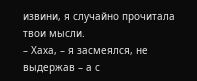извини, я случайно прочитала твои мысли.
– Хаха, – я засмеялся, не выдержав – а с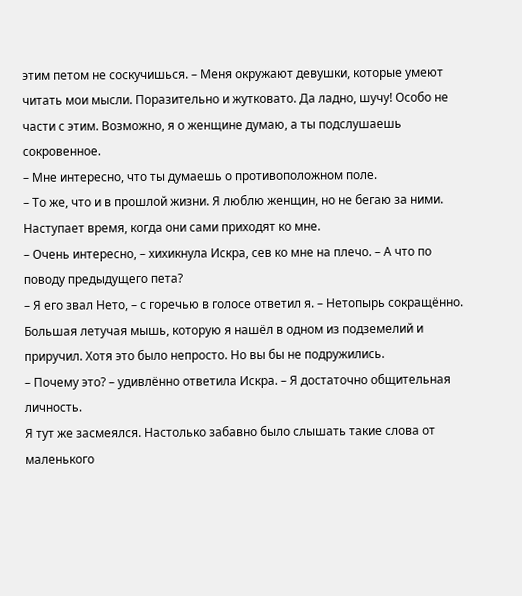этим петом не соскучишься. – Меня окружают девушки, которые умеют читать мои мысли. Поразительно и жутковато. Да ладно, шучу! Особо не части с этим. Возможно, я о женщине думаю, а ты подслушаешь сокровенное.
– Мне интересно, что ты думаешь о противоположном поле.
– То же, что и в прошлой жизни. Я люблю женщин, но не бегаю за ними. Наступает время, когда они сами приходят ко мне.
– Очень интересно, – хихикнула Искра, сев ко мне на плечо. – А что по поводу предыдущего пета?
– Я его звал Нето, – с горечью в голосе ответил я. – Нетопырь сокращённо. Большая летучая мышь, которую я нашёл в одном из подземелий и приручил. Хотя это было непросто. Но вы бы не подружились.
– Почему это? – удивлённо ответила Искра. – Я достаточно общительная личность.
Я тут же засмеялся. Настолько забавно было слышать такие слова от маленького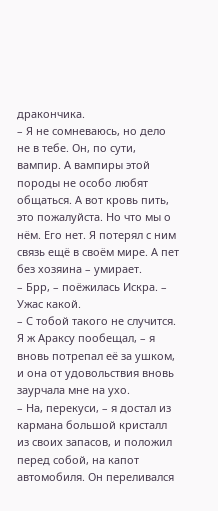дракончика.
– Я не сомневаюсь, но дело не в тебе. Он, по сути, вампир. А вампиры этой породы не особо любят общаться. А вот кровь пить, это пожалуйста. Но что мы о нём. Его нет. Я потерял с ним связь ещё в своём мире. А пет без хозяина – умирает.
– Брр, – поёжилась Искра. – Ужас какой.
– С тобой такого не случится. Я ж Араксу пообещал, – я вновь потрепал её за ушком, и она от удовольствия вновь заурчала мне на ухо.
– На, перекуси, – я достал из кармана большой кристалл из своих запасов, и положил перед собой, на капот автомобиля. Он переливался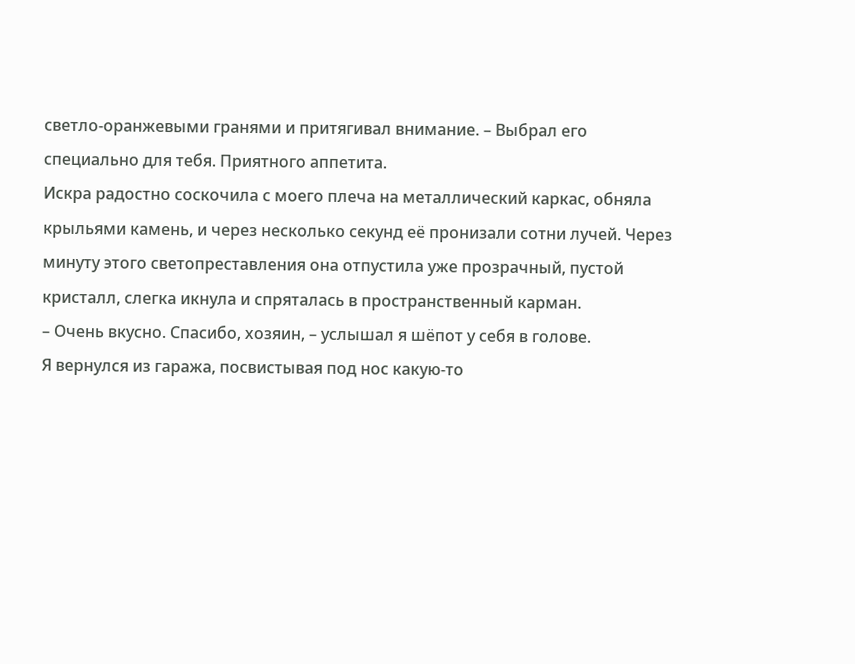светло-оранжевыми гранями и притягивал внимание. – Выбрал его специально для тебя. Приятного аппетита.
Искра радостно соскочила с моего плеча на металлический каркас, обняла крыльями камень, и через несколько секунд её пронизали сотни лучей. Через минуту этого светопреставления она отпустила уже прозрачный, пустой кристалл, слегка икнула и спряталась в пространственный карман.
– Очень вкусно. Спасибо, хозяин, – услышал я шёпот у себя в голове.
Я вернулся из гаража, посвистывая под нос какую-то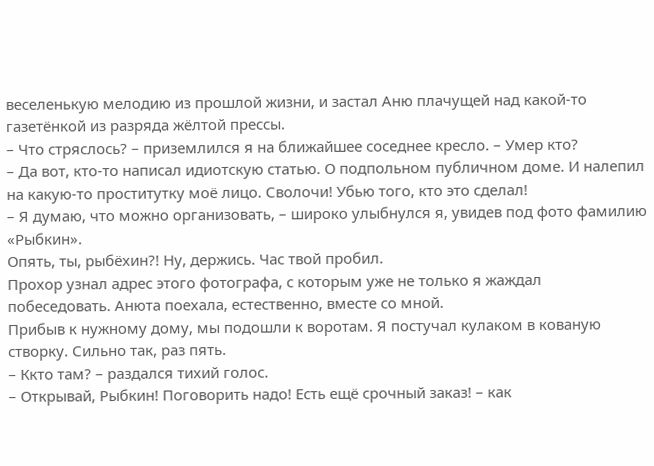веселенькую мелодию из прошлой жизни, и застал Аню плачущей над какой-то газетёнкой из разряда жёлтой прессы.
– Что стряслось? – приземлился я на ближайшее соседнее кресло. – Умер кто?
– Да вот, кто-то написал идиотскую статью. О подпольном публичном доме. И налепил на какую-то проститутку моё лицо. Сволочи! Убью того, кто это сделал!
– Я думаю, что можно организовать, – широко улыбнулся я, увидев под фото фамилию «Рыбкин».
Опять, ты, рыбёхин?! Ну, держись. Час твой пробил.
Прохор узнал адрес этого фотографа, с которым уже не только я жаждал побеседовать. Анюта поехала, естественно, вместе со мной.
Прибыв к нужному дому, мы подошли к воротам. Я постучал кулаком в кованую створку. Сильно так, раз пять.
– Ккто там? – раздался тихий голос.
– Открывай, Рыбкин! Поговорить надо! Есть ещё срочный заказ! – как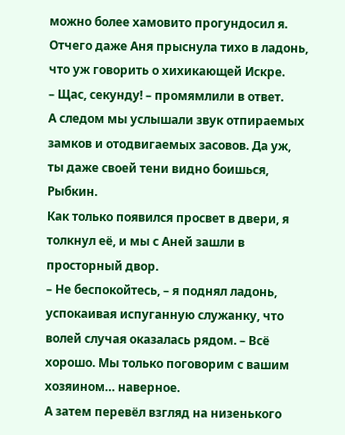можно более хамовито прогундосил я. Отчего даже Аня прыснула тихо в ладонь, что уж говорить о хихикающей Искре.
– Щас, секунду! – промямлили в ответ.
А следом мы услышали звук отпираемых замков и отодвигаемых засовов. Да уж, ты даже своей тени видно боишься, Рыбкин.
Как только появился просвет в двери, я толкнул её, и мы с Аней зашли в просторный двор.
– Не беспокойтесь, – я поднял ладонь, успокаивая испуганную служанку, что волей случая оказалась рядом. – Всё хорошо. Мы только поговорим с вашим хозяином… наверное.
А затем перевёл взгляд на низенького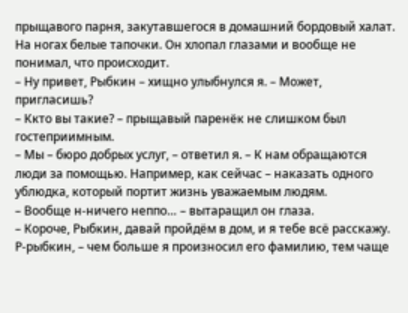прыщавого парня, закутавшегося в домашний бордовый халат. На ногах белые тапочки. Он хлопал глазами и вообще не понимал, что происходит.
– Ну привет, Рыбкин – хищно улыбнулся я. – Может, пригласишь?
– Ккто вы такие? – прыщавый паренёк не слишком был гостеприимным.
– Мы – бюро добрых услуг, – ответил я. – К нам обращаются люди за помощью. Например, как сейчас – наказать одного ублюдка, который портит жизнь уважаемым людям.
– Вообще н-ничего неппо… – вытаращил он глаза.
– Короче, Рыбкин, давай пройдём в дом, и я тебе всё расскажу. Р-рыбкин, – чем больше я произносил его фамилию, тем чаще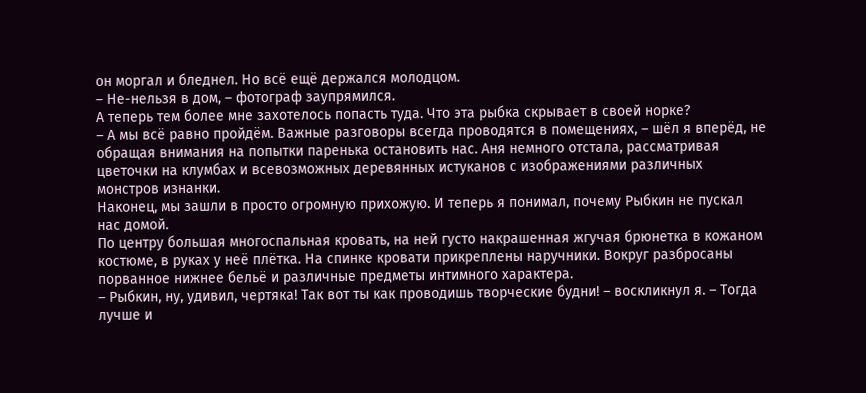он моргал и бледнел. Но всё ещё держался молодцом.
– Не-нельзя в дом, – фотограф заупрямился.
А теперь тем более мне захотелось попасть туда. Что эта рыбка скрывает в своей норке?
– А мы всё равно пройдём. Важные разговоры всегда проводятся в помещениях, – шёл я вперёд, не обращая внимания на попытки паренька остановить нас. Аня немного отстала, рассматривая цветочки на клумбах и всевозможных деревянных истуканов с изображениями различных монстров изнанки.
Наконец, мы зашли в просто огромную прихожую. И теперь я понимал, почему Рыбкин не пускал нас домой.
По центру большая многоспальная кровать, на ней густо накрашенная жгучая брюнетка в кожаном костюме, в руках у неё плётка. На спинке кровати прикреплены наручники. Вокруг разбросаны порванное нижнее бельё и различные предметы интимного характера.
– Рыбкин, ну, удивил, чертяка! Так вот ты как проводишь творческие будни! – воскликнул я. – Тогда лучше и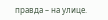правда – на улице.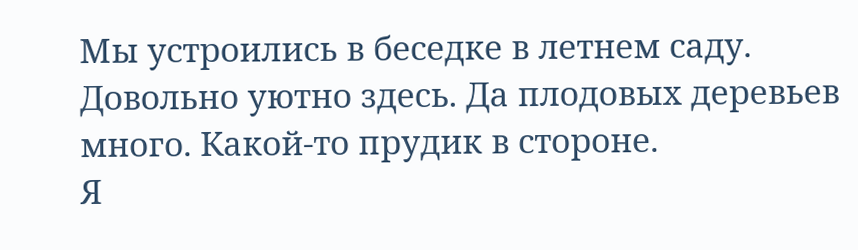Мы устроились в беседке в летнем саду. Довольно уютно здесь. Да плодовых деревьев много. Какой-то прудик в стороне.
Я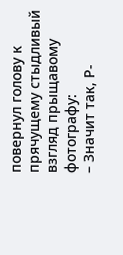повернул голову к прячущему стыдливый взгляд прыщавому фотографу:
– Значит так, Р-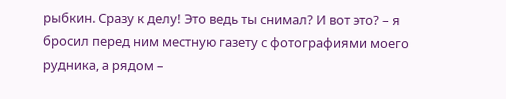рыбкин. Сразу к делу! Это ведь ты снимал? И вот это? – я бросил перед ним местную газету с фотографиями моего рудника, а рядом –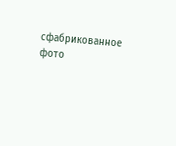сфабрикованное фото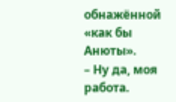обнажённой «как бы Анюты».
– Ну да, моя работа.